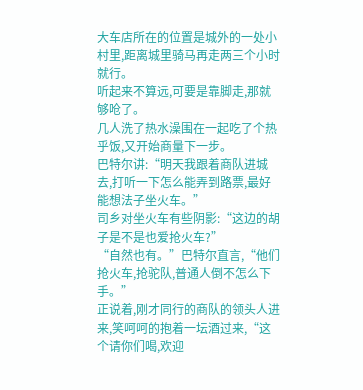大车店所在的位置是城外的一处小村里,距离城里骑马再走两三个小时就行。
听起来不算远,可要是靠脚走,那就够呛了。
几人洗了热水澡围在一起吃了个热乎饭,又开始商量下一步。
巴特尔讲:“明天我跟着商队进城去,打听一下怎么能弄到路票,最好能想法子坐火车。”
司乡对坐火车有些阴影:“这边的胡子是不是也爱抢火车?”
“自然也有。”巴特尔直言,“他们抢火车,抢驼队,普通人倒不怎么下手。”
正说着,刚才同行的商队的领头人进来,笑呵呵的抱着一坛酒过来,“这个请你们喝,欢迎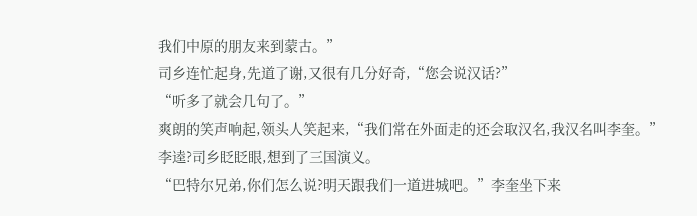我们中原的朋友来到蒙古。”
司乡连忙起身,先道了谢,又很有几分好奇,“您会说汉话?”
“听多了就会几句了。”
爽朗的笑声响起,领头人笑起来,“我们常在外面走的还会取汉名,我汉名叫李奎。”
李逵?司乡眨眨眼,想到了三国演义。
“巴特尔兄弟,你们怎么说?明天跟我们一道进城吧。”李奎坐下来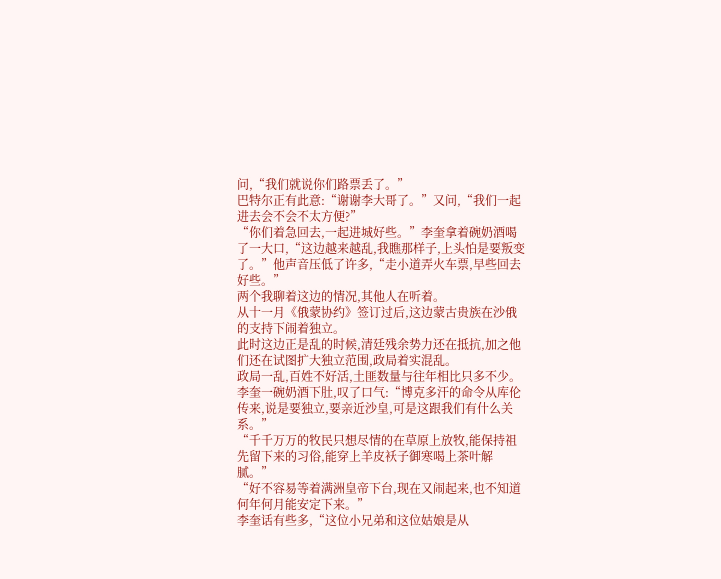问,“我们就说你们路票丢了。”
巴特尔正有此意:“谢谢李大哥了。”又问,“我们一起进去会不会不太方便?”
“你们着急回去,一起进城好些。”李奎拿着碗奶酒喝了一大口,“这边越来越乱,我瞧那样子,上头怕是要叛变了。”他声音压低了许多,“走小道弄火车票,早些回去好些。”
两个我聊着这边的情况,其他人在听着。
从十一月《俄蒙协约》签订过后,这边蒙古贵族在沙俄的支持下闹着独立。
此时这边正是乱的时候,清廷残余势力还在抵抗,加之他们还在试图扩大独立范围,政局着实混乱。
政局一乱,百姓不好活,土匪数量与往年相比只多不少。
李奎一碗奶酒下肚,叹了口气:“博克多汗的命令从库伦传来,说是要独立,要亲近沙皇,可是这跟我们有什么关系。”
“千千万万的牧民只想尽情的在草原上放牧,能保持祖先留下来的习俗,能穿上羊皮袄子御寒喝上茶叶解腻。”
“好不容易等着满洲皇帝下台,现在又闹起来,也不知道何年何月能安定下来。”
李奎话有些多,“这位小兄弟和这位姑娘是从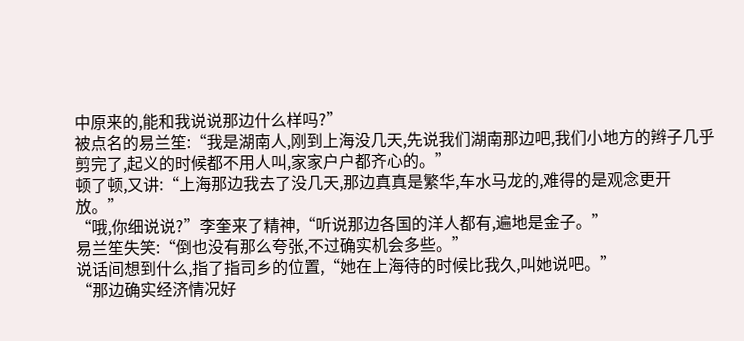中原来的,能和我说说那边什么样吗?”
被点名的易兰笙:“我是湖南人,刚到上海没几天,先说我们湖南那边吧,我们小地方的辫子几乎剪完了,起义的时候都不用人叫,家家户户都齐心的。”
顿了顿,又讲:“上海那边我去了没几天,那边真真是繁华,车水马龙的,难得的是观念更开放。”
“哦,你细说说?”李奎来了精神,“听说那边各国的洋人都有,遍地是金子。”
易兰笙失笑:“倒也没有那么夸张,不过确实机会多些。”
说话间想到什么,指了指司乡的位置,“她在上海待的时候比我久,叫她说吧。”
“那边确实经济情况好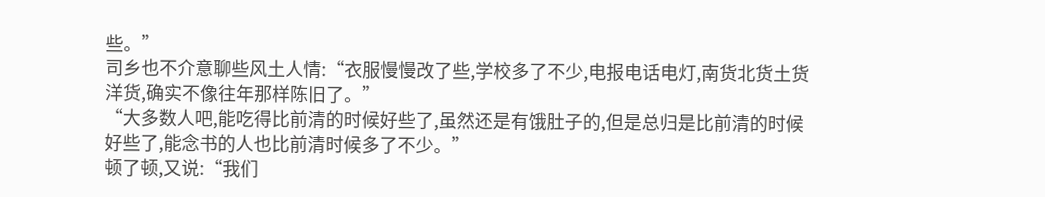些。”
司乡也不介意聊些风土人情:“衣服慢慢改了些,学校多了不少,电报电话电灯,南货北货土货洋货,确实不像往年那样陈旧了。”
“大多数人吧,能吃得比前清的时候好些了,虽然还是有饿肚子的,但是总归是比前清的时候好些了,能念书的人也比前清时候多了不少。”
顿了顿,又说:“我们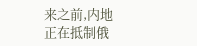来之前,内地正在抵制俄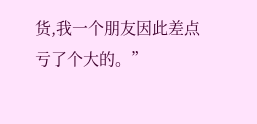货,我一个朋友因此差点亏了个大的。”